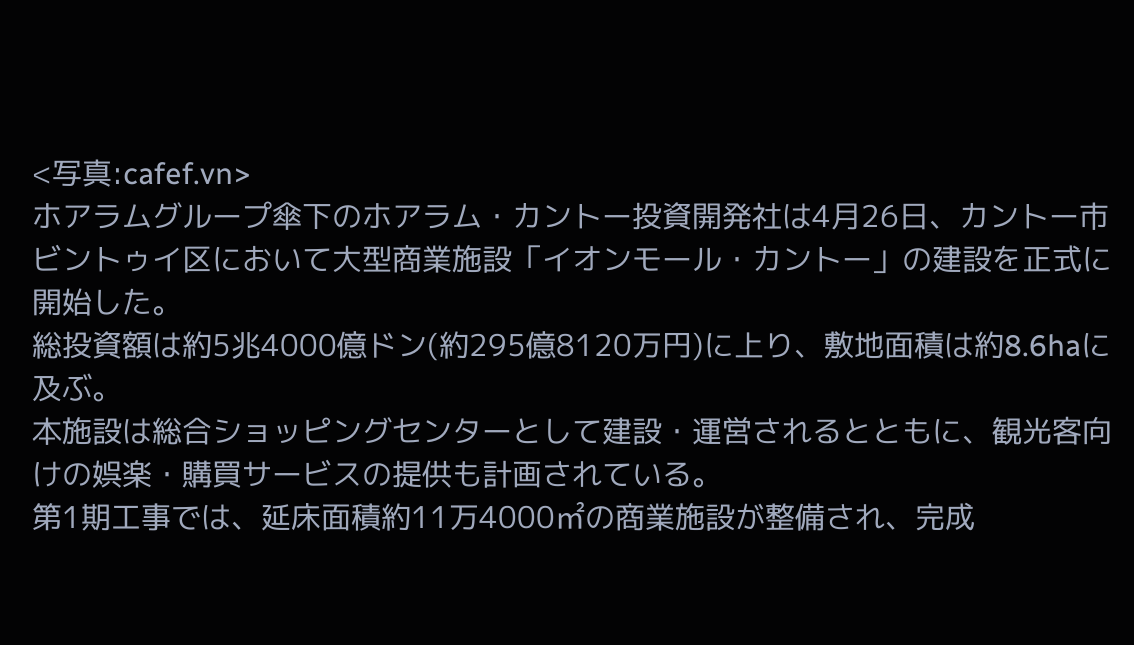<写真:cafef.vn>
ホアラムグループ傘下のホアラム・カントー投資開発社は4月26日、カントー市ビントゥイ区において大型商業施設「イオンモール・カントー」の建設を正式に開始した。
総投資額は約5兆4000億ドン(約295億8120万円)に上り、敷地面積は約8.6haに及ぶ。
本施設は総合ショッピングセンターとして建設・運営されるとともに、観光客向けの娯楽・購買サービスの提供も計画されている。
第1期工事では、延床面積約11万4000㎡の商業施設が整備され、完成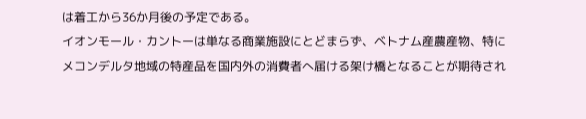は着工から36か月後の予定である。
イオンモール・カントーは単なる商業施設にとどまらず、ベトナム産農産物、特にメコンデルタ地域の特産品を国内外の消費者へ届ける架け橋となることが期待され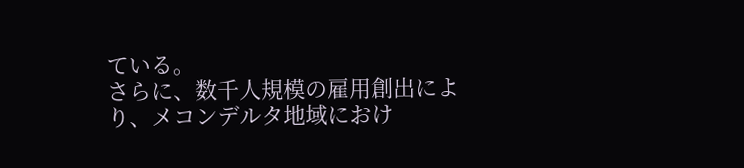ている。
さらに、数千人規模の雇用創出により、メコンデルタ地域におけ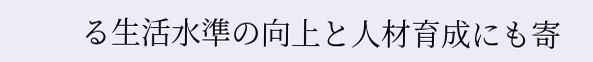る生活水準の向上と人材育成にも寄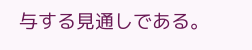与する見通しである。